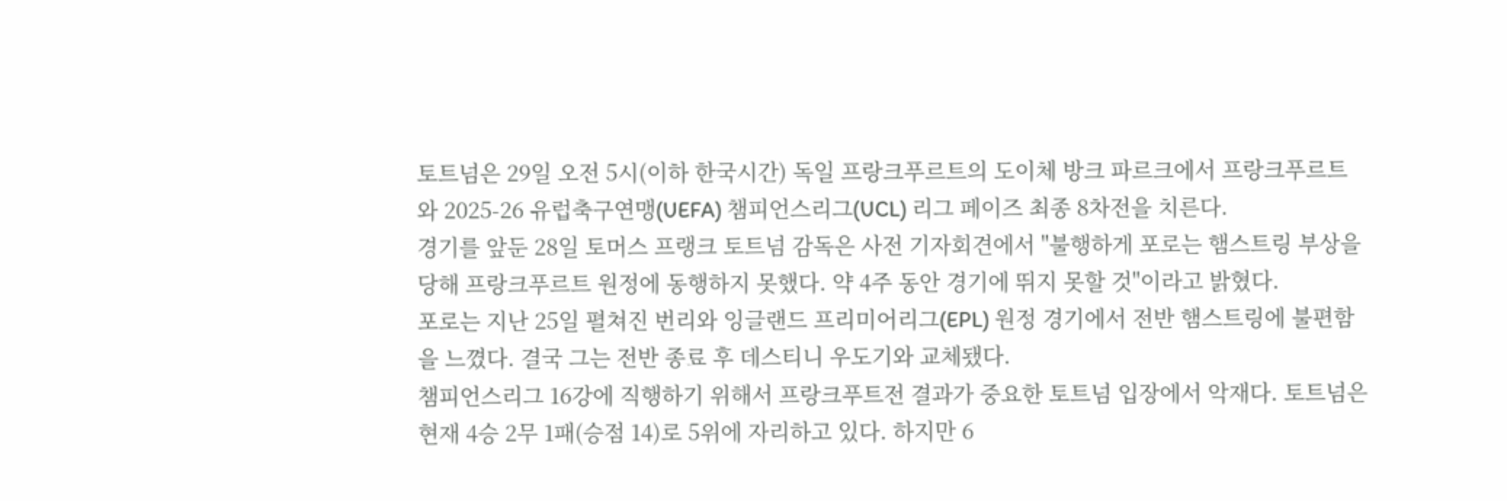토트넘은 29일 오전 5시(이하 한국시간) 독일 프랑크푸르트의 도이체 방크 파르크에서 프랑크푸르트와 2025-26 유럽축구연맹(UEFA) 챔피언스리그(UCL) 리그 페이즈 최종 8차전을 치른다.
경기를 앞둔 28일 토머스 프랭크 토트넘 감독은 사전 기자회견에서 "불행하게 포로는 햄스트링 부상을 당해 프랑크푸르트 원정에 동행하지 못했다. 약 4주 동안 경기에 뛰지 못할 것"이라고 밝혔다.
포로는 지난 25일 펼쳐진 번리와 잉글랜드 프리미어리그(EPL) 원정 경기에서 전반 햄스트링에 불편함을 느꼈다. 결국 그는 전반 종료 후 데스티니 우도기와 교체됐다.
챔피언스리그 16강에 직행하기 위해서 프랑크푸트전 결과가 중요한 토트넘 입장에서 악재다. 토트넘은 현재 4승 2무 1패(승점 14)로 5위에 자리하고 있다. 하지만 6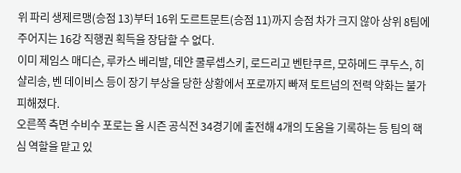위 파리 생제르맹(승점 13)부터 16위 도르트문트(승점 11)까지 승점 차가 크지 않아 상위 8팀에 주어지는 16강 직행권 획득을 장담할 수 없다.
이미 제임스 매디슨, 루카스 베리발, 데얀 쿨루셉스키, 로드리고 벤탄쿠르, 모하메드 쿠두스, 히샬리송, 벤 데이비스 등이 장기 부상을 당한 상황에서 포로까지 빠져 토트넘의 전력 약화는 불가피해졌다.
오른쪽 측면 수비수 포로는 올 시즌 공식전 34경기에 출전해 4개의 도움을 기록하는 등 팀의 핵심 역할을 맡고 있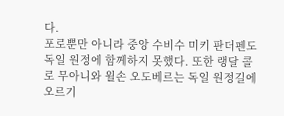다.
포로뿐만 아니라 중앙 수비수 미키 판더펜도 독일 원정에 함께하지 못했다. 또한 랭달 콜로 무아니와 윌손 오도베르는 독일 원정길에 오르기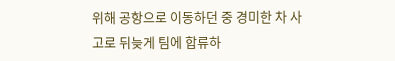위해 공항으로 이동하던 중 경미한 차 사고로 뒤늦게 팀에 합류하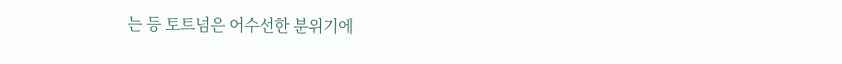는 등 토트넘은 어수선한 분위기에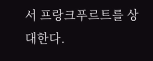서 프랑크푸르트를 상대한다.